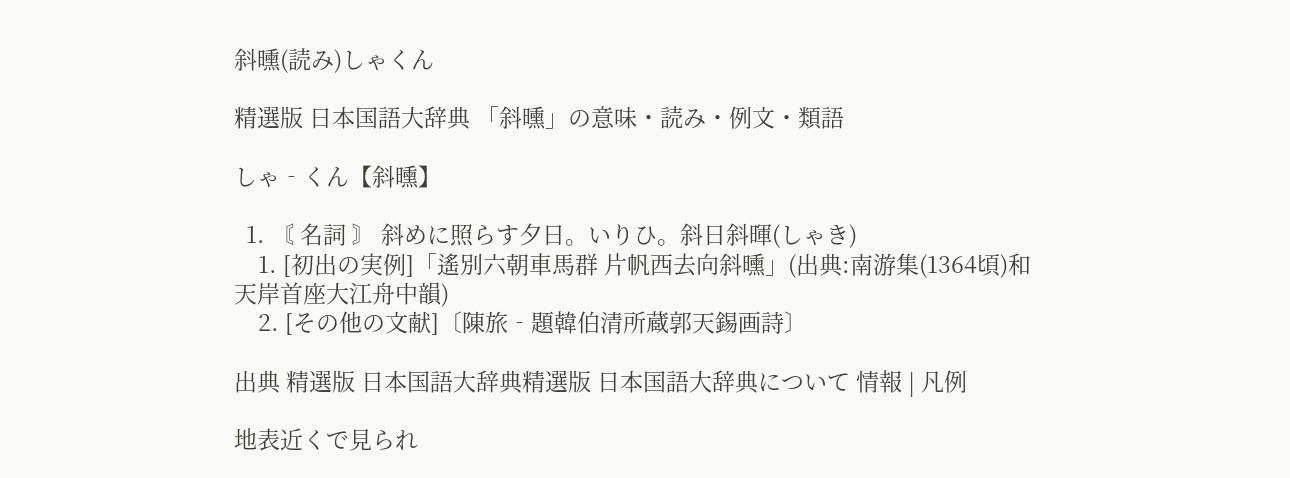斜曛(読み)しゃくん

精選版 日本国語大辞典 「斜曛」の意味・読み・例文・類語

しゃ‐くん【斜曛】

  1. 〘 名詞 〙 斜めに照らす夕日。いりひ。斜日斜暉(しゃき)
    1. [初出の実例]「遙別六朝車馬群 片帆西去向斜曛」(出典:南游集(1364頃)和天岸首座大江舟中韻)
    2. [その他の文献]〔陳旅‐題韓伯清所蔵郭天錫画詩〕

出典 精選版 日本国語大辞典精選版 日本国語大辞典について 情報 | 凡例

地表近くで見られ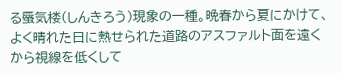る蜃気楼(しんきろう)現象の一種。晩春から夏にかけて、よく晴れた日に熱せられた道路のアスファルト面を遠くから視線を低くして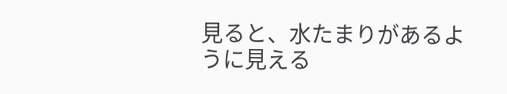見ると、水たまりがあるように見える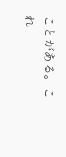ことがある。これ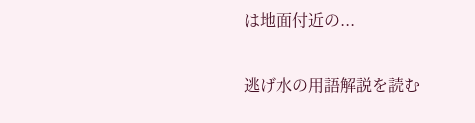は地面付近の...

逃げ水の用語解説を読む